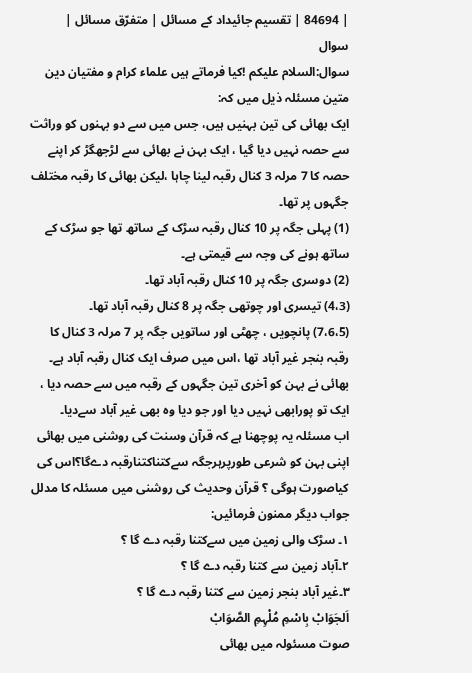| 84694 | تقسیم جائیداد کے مسائل | متفرّق مسائل |
سوال
سوال:السلام علیکم !کیا فرماتے ہیں علماء کرام و مفتیان دین متین مسئلہ ذیل میں کہ:
ایک بھائی کی تین بہنیں ہیں، جس میں سے دو بہنوں کو وراثت سے حصہ نہیں دیا گیا ، ایک بہن نے بھائی سے لڑجھگڑ کر اپنے حصہ کا 7 مرلہ 3 کنال رقبہ لینا چاہا ،لیکن بھائی کا رقبہ مختلف جگہوں پر تھا۔
(1) پہلی جگہ پر 10 کنال رقبہ سڑک کے ساتھ تھا جو سڑک کے ساتھ ہونے کی وجہ سے قیمتی ہے۔
(2) دوسری جگہ پر 10 کنال رقبہ آباد تھا۔
(4،3) تیسری اور چوتھی جگہ پر 8 کنال رقبہ آباد تھا۔
(7،6،5) پانچویں ، چھٹی اور ساتویں جگہ پر 7 مرلہ 3 کنال کا رقبہ بنجر غیر آباد تھا ،اس میں صرف ایک کنال رقبہ آباد ہے۔ بھائی نے بہن کو آخری تین جگہوں کے رقبہ میں سے حصہ دیا ، ایک تو پورابھی نہیں دیا اور جو دیا وہ بھی غیر آباد سےدیا۔
اب مسئلہ یہ پوچھنا ہے کہ قرآن وسنت کی روشنی میں بھائی اپنی بہن کو شرعی طورپرہرجگہ سےکتناکتنارقبہ دےگا؟اس کی کیاصورت ہوگی ؟ قرآن وحدیث کی روشنی میں مسئلہ کا مدلل جواب دیگر ممنون فرمائیں:
۱۔ سڑک والی زمین میں سےکتنا رقبہ دے گا ؟
۲۔آباد زمین سے کتنا رقبہ دے گا ؟
۳۔غیر آباد بنجر زمین سے کتنا رقبہ دے گا ؟
اَلجَوَابْ بِاسْمِ مُلْہِمِ الصَّوَابْ
صوت مسئولہ میں بھائی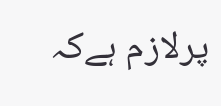پرلازم ہےکہ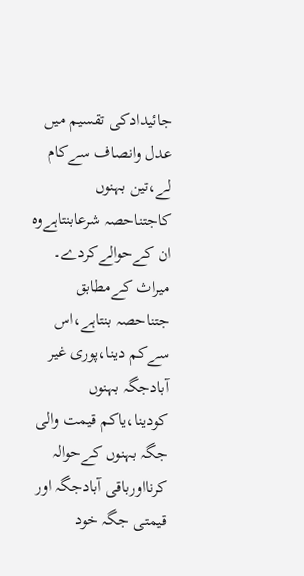جائیدادکی تقسیم میں عدل وانصاف سےکام لے،تین بہنوں کاجتناحصہ شرعابنتاہےوہ ان کےحوالےکردے۔
میراث کےمطابق جتناحصہ بنتاہے،اس سےکم دینا،پوری غیر آبادجگہ بہنوں کودینا،یاکم قیمت والی جگہ بہنوں کےحوالہ کرنااورباقی آبادجگہ اور قیمتی جگہ خود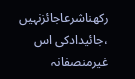رکھناشرعاجائزنہیں ،جائیدادکی اس غیرمنصفانہ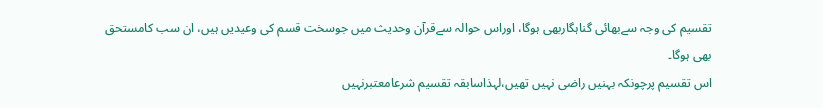تقسیم کی وجہ سےبھائی گناہگاربھی ہوگا، اوراس حوالہ سےقرآن وحدیث میں جوسخت قسم کی وعیدیں ہیں، ان سب کامستحق بھی ہوگا۔
اس تقسیم پرچونکہ بہنیں راضی نہیں تھیں،لہذاسابقہ تقسیم شرعامعتبرنہیں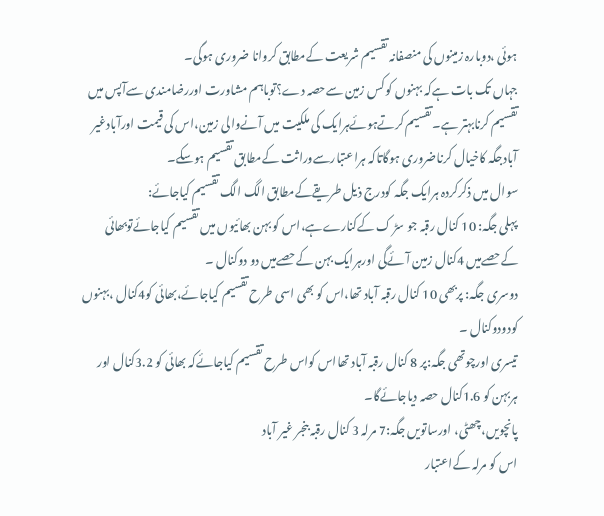ہوئی ،دوبارہ زمینوں کی منصفانہ تقسیم شریعت کےمطابق کروانا ضروری ہوگی۔
جہاں تک بات ہےکہ بہنوں کو کس زمین سےحصہ دے؟توباہم مشاورت اوررضامندی سےآپس میں تقسیم کرنابہتر ہے۔تقسیم کرتےہوئےہرایک کی ملکیت میں آنےوالی زمین،اس کی قیمت اورآبادغیر آبادجگہ کاخیال کرناضروری ہوگاتاکہ ہراعتبارسےوراثت کےمطابق تقسیم ہوسکے۔
سوال میں ذکرکردہ ہرایک جگہ کودرج ذیل طریقےکےمطابق الگ الگ تقسیم کیاجائے:
پہلی جگہ: 10 کنال رقبہ جو سڑ ک کےکنارےہے،اس کو بہن بھائیوں میں تقسیم کیاجائےتوبھائی کےحصےمیں 4کنال زمین آئےگی اورہرایک بہن کےحصےمیں دو دوکنال ۔
دوسری جگہ: پربھی 10 کنال رقبہ آباد تھا،اس کو بھی اسی طرح تقسیم کیاجائے،بھائی کو4کنال ،بہنوں کودودوکنال ۔
تیسری اورچوتھی جگہ:پر 8 کنال رقبہ آباد تھااس کواس طرح تقسیم کیاجائےکہ بھائی کو 3.2کنال اور ہربہن کو 1.6کنال حصہ دیاجائےگا۔
پانچویں،چھٹی، اورساتویں جگہ:7 مرلہ 3 کنال رقبہ بنجر غیر آباد
اس کو مرلہ کےاعتبار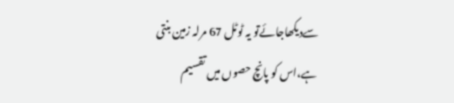سےدیکھاجائےتو یہ ٹوٹل 67 مرلہ زمین بنتی ہے،اس کو پانچ حصوں میں تقسیم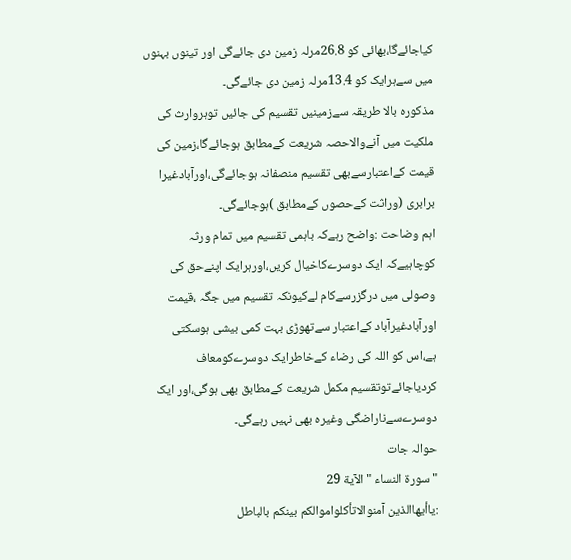کیاجائےگا،بھائی کو 26.8مرلہ زمین دی جائےگی اور تینوں بہنوں میں سےہرایک کو 13.4مرلہ زمین دی جائےگی۔
مذکورہ بالا طریقہ سےزمینیں تقسیم کی جائیں توہروارث کی ملکیت میں آنےوالاحصہ شریعت کےمطابق ہوجائےگا،زمین کی قیمت کےاعتبارسےبھی تقسیم منصفانہ ہوجائےگی،اورآبادغیرا برابری (وراثت کےحصوں کےمطابق )ہوجائےگی۔
اہم وضاحت :واضح رہےکہ باہمی تقسیم میں تمام ورثہ کوچاہیےکہ ایک دوسرےکاخیال کریں،اورہرایک اپنےحق کی وصولی میں درگزرسےکام لےکیونکہ تقسیم میں جگہ ،قیمت اورآبادغیرآباد کےاعتبار سےتھوڑی بہت کمی بیشی ہوسکتی ہے،اس کو اللہ کی رضاء کےخاطرایک دوسرےکومعاف کردیاجائےتوتقسیم مکمل شریعت کےمطابق بھی ہوگی،اور ایک دوسرےسےناراضگی وغیرہ بھی نہیں رہےگی۔
حوالہ جات
" سورۃ النساء " الآية 29
:یاأیھاالذین آمنوالاتأکلواموالکم بینکم بالباطل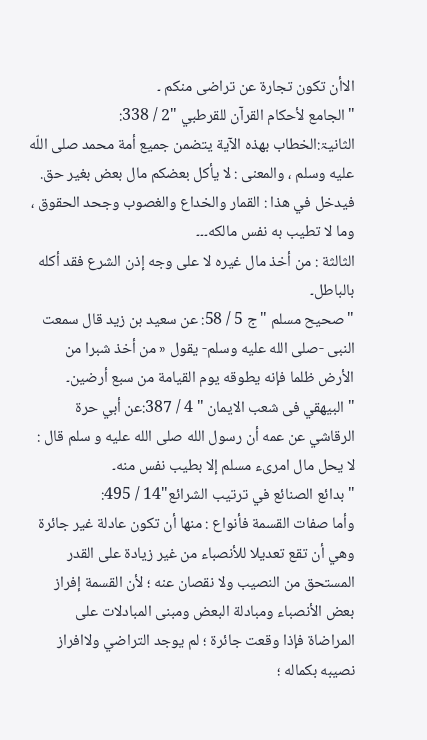الاأن تکون تجارۃ عن تراضی منکم ۔
"الجامع لأحكام القرآن للقرطبي "2 / 338:
الثانیۃ:الخطاب بهذه الآية يتضمن جميع أمة محمد صلى اللّه عليه وسلم ، والمعنى : لا يأكل بعضكم مال بعض بغير حق. فيدخل في هذا : القمار والخداع والغصوب وجحد الحقوق ، وما لا تطيب به نفس مالكه۔۔۔
الثالثة : من أخذ مال غيره لا على وجه إذن الشرع فقد أكله بالباطل۔
"صحيح مسلم "ج 5 / 58: عن سعيد بن زيد قال سمعت النبى -صلى الله عليه وسلم- يقول « من أخذ شبرا من الأرض ظلما فإنه يطوقه يوم القيامة من سبع أرضين۔
" البيهقي فی شعب الایمان " 4 / 387:عن أبي حرة الرقاشي عن عمه أن رسول الله صلى الله عليه و سلم قال : لا يحل مال امرىء مسلم إلا بطيب نفس منه۔
"بدائع الصنائع في ترتيب الشرائع"14 / 495:
وأما صفات القسمة فأنواع : منها أن تكون عادلة غير جائرة وهي أن تقع تعديلا للأنصباء من غير زيادة على القدر المستحق من النصيب ولا نقصان عنه ؛ لأن القسمة إفراز بعض الأنصباء ومبادلة البعض ومبنى المبادلات على المراضاة فإذا وقعت جائرة ؛ لم يوجد التراضي ولاافراز نصيبه بكماله ؛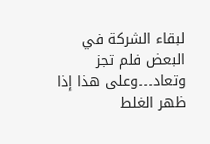لبقاء الشركة في البعض فلم تجز وتعاد۔۔۔وعلى هذا إذا ظهر الغلط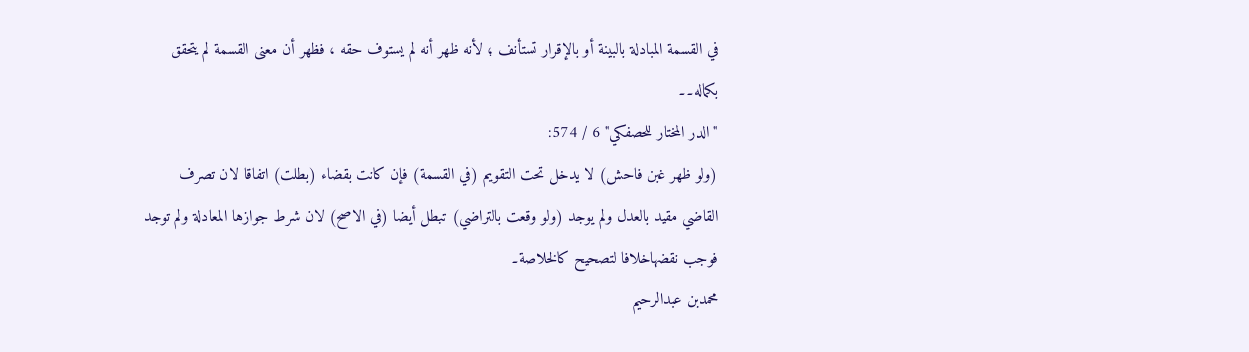في القسمة المبادلة بالبينة أو بالإقرار تستأنف ؛ لأنه ظهر أنه لم يستوف حقه ، فظهر أن معنى القسمة لم يتحقق بكماله۔۔
"الدر المختار للحصفكي" 6 / 574:
(ولو ظهر غبن فاحش) لا يدخل تحت التقويم (في القسمة) فإن كانت بقضاء (بطلت) اتفاقا لان تصرف القاضي مقيد بالعدل ولم يوجد (ولو وقعت بالتراضي) تبطل أيضا (في الاصح) لان شرط جوازها المعادلة ولم توجد فوجب نقضهاخلافا لتصحيح كالخلاصة۔
محمدبن عبدالرحیم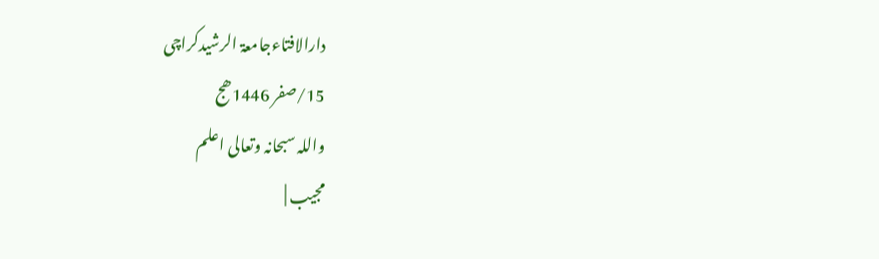دارالافتاءجامعۃ الرشیدکراچی
15/صفر 1446ھج
واللہ سبحانہ وتعالی اعلم
مجیب |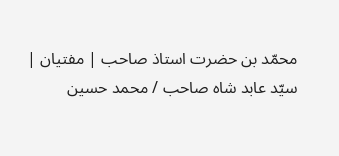محمّد بن حضرت استاذ صاحب | مفتیان | سیّد عابد شاہ صاحب / محمد حسین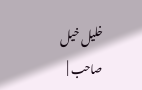خلیل خیل صاحب |